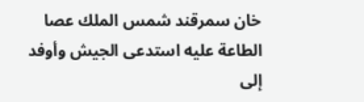خان سمرقند شمس الملك عصا الطاعة عليه استدعى الجيش وأوفد إلى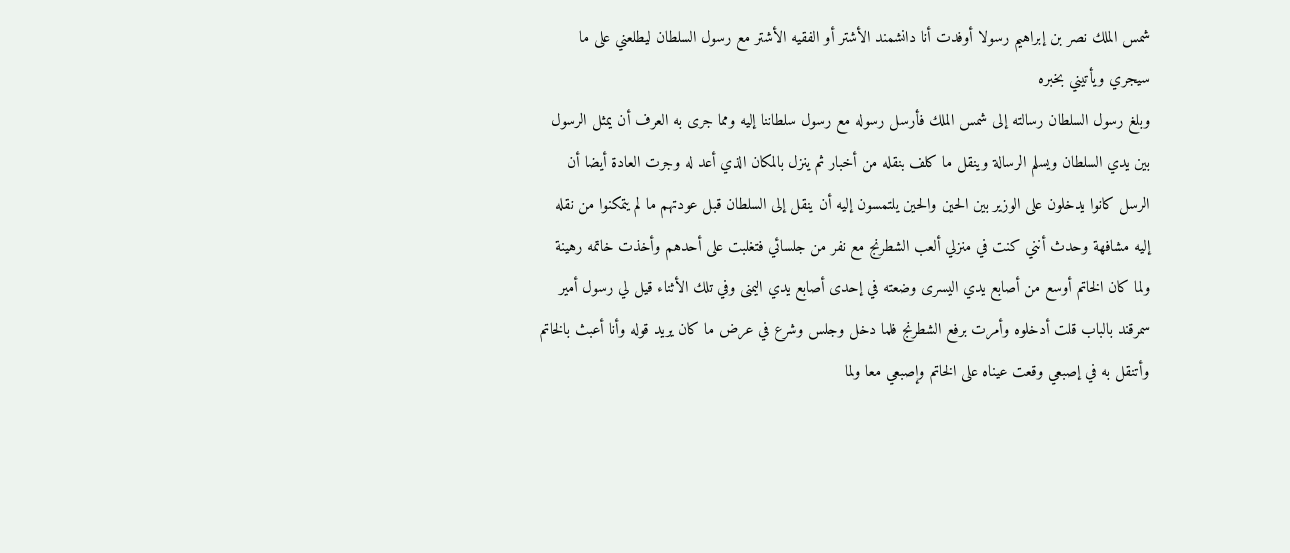شمس الملك نصر بن إبراهيم رسولا أوفدت أنا دانشمند الأشتر أو الفقيه الأشتر مع رسول السلطان ليطلعني على ما سيجري ويأتيني بخبره
وبلغ رسول السلطان رسالته إلى شمس الملك فأرسل رسوله مع رسول سلطاننا إليه ومما جرى به العرف أن يمثل الرسول بين يدي السلطان ويسلم الرسالة وينقل ما كلف بنقله من أخبار ثم ينزل بالمكان الذي أعد له وجرت العادة أيضا أن الرسل كانوا يدخلون على الوزير بين الحين والحين يلتمسون إليه أن ينقل إلى السلطان قبل عودتهم ما لم يتمكنوا من نقله إليه مشافهة وحدث أنني كنت في منزلي ألعب الشطرنج مع نفر من جلسائي فتغلبت على أحدهم وأخذت خاتمه رهينة ولما كان الخاتم أوسع من أصابع يدي اليسرى وضعته في إحدى أصابع يدي اليمنى وفي تلك الأثناء قيل لي رسول أمير سمرقند بالباب قلت أدخلوه وأمرت برفع الشطرنج فلما دخل وجلس وشرع في عرض ما كان يريد قوله وأنا أعبث بالخاتم وأتنقل به في إصبعي وقعت عيناه على الخاتم وإصبعي معا ولما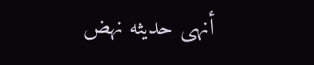أنهى حديثه نهض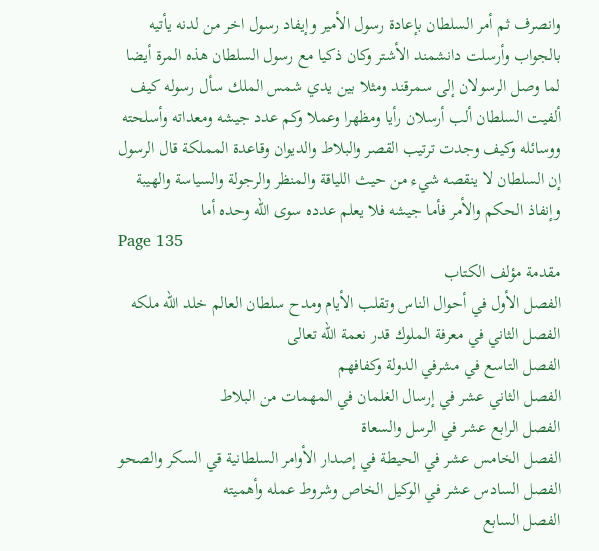وانصرف ثم أمر السلطان بإعادة رسول الأمير وإيفاد رسول اخر من لدنه يأتيه بالجواب وأرسلت دانشمند الأشتر وكان ذكيا مع رسول السلطان هذه المرة أيضا لما وصل الرسولان إلى سمرقند ومثلا بين يدي شمس الملك سأل رسوله كيف ألفيت السلطان ألب أرسلان رأيا ومظهرا وعملا وكم عدد جيشه ومعداته وأسلحته ووسائله وكيف وجدت ترتيب القصر والبلاط والديوان وقاعدة المملكة قال الرسول إن السلطان لا ينقصه شيء من حيث اللياقة والمنظر والرجولة والسياسة والهيبة وإنفاذ الحكم والأمر فأما جيشه فلا يعلم عدده سوى الله وحده أما
Page 135
مقدمة مؤلف الكتاب
الفصل الأول في أحوال الناس وتقلب الأيام ومدح سلطان العالم خلد الله ملكه
الفصل الثاني في معرفة الملوك قدر نعمة الله تعالى
الفصل التاسع في مشرفي الدولة وكفافهم
الفصل الثاني عشر في إرسال الغلمان في المهمات من البلاط
الفصل الرابع عشر في الرسل والسعاة
الفصل الخامس عشر في الحيطة في إصدار الأوامر السلطانية قي السكر والصحو
الفصل السادس عشر في الوكيل الخاص وشروط عمله وأهميته
الفصل السابع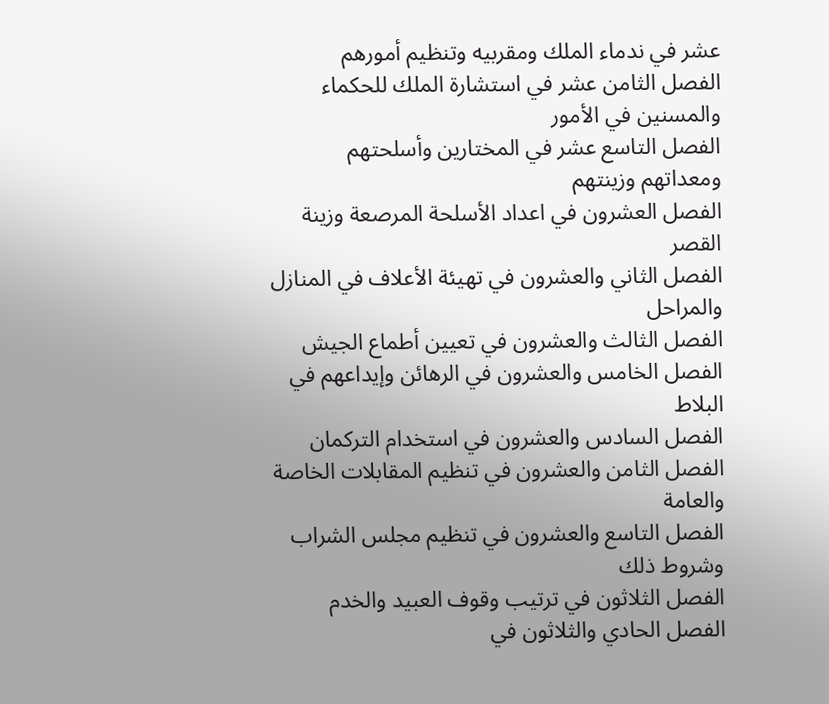عشر في ندماء الملك ومقربيه وتنظيم أمورهم
الفصل الثامن عشر في استشارة الملك للحكماء والمسنين في الأمور
الفصل التاسع عشر في المختارين وأسلحتهم ومعداتهم وزينتهم
الفصل العشرون في اعداد الأسلحة المرصعة وزينة القصر
الفصل الثاني والعشرون في تهيئة الأعلاف في المنازل والمراحل
الفصل الثالث والعشرون في تعيين أطماع الجيش
الفصل الخامس والعشرون في الرهائن وإيداعهم في البلاط
الفصل السادس والعشرون في استخدام التركمان
الفصل الثامن والعشرون في تنظيم المقابلات الخاصة والعامة
الفصل التاسع والعشرون في تنظيم مجلس الشراب وشروط ذلك
الفصل الثلاثون في ترتيب وقوف العبيد والخدم
الفصل الحادي والثلاثون في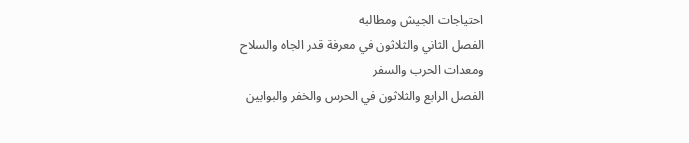احتياجات الجيش ومطالبه
الفصل الثاني والثلاثون في معرفة قدر الجاه والسلاح ومعدات الحرب والسفر
الفصل الرابع والثلاثون في الحرس والخفر والبوابين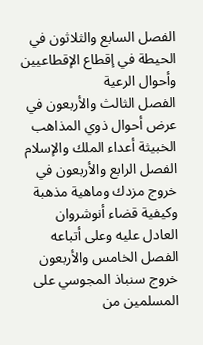الفصل السابع والثلاثون في الحيطة في إقطاع الإقطاعيين وأحوال الرعية
الفصل الثالث والأربعون في عرض أحوال ذوي المذاهب الخبيثة أعداء الملك والإسلام
الفصل الرابع والأربعون في خروج مزدك وماهية مذهبة وكيفية قضاء أنوشروان العادل عليه وعلى أتباعه
الفصل الخامس والأربعون خروج سنباذ المجوسي على المسلمين من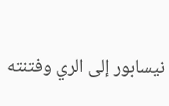نيسابور إلى الري وفتنته